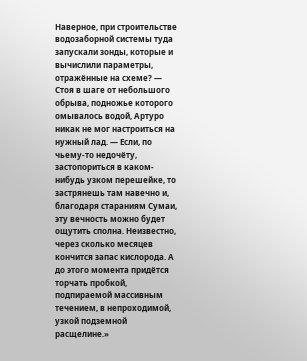Наверное, при строительстве водозаборной системы туда запускали зонды, которые и вычислили параметры, отражённые на схеме? — Стоя в шаге от небольшого обрыва, подножье которого омывалось водой, Артуро никак не мог настроиться на нужный лад. — Если, по чьему-то недочёту, застопориться в каком-нибудь узком перешейке, то застрянешь там навечно и, благодаря стараниям Сумаи, эту вечность можно будет ощутить сполна. Неизвестно, через сколько месяцев кончится запас кислорода. А до этого момента придётся торчать пробкой, подпираемой массивным течением, в непроходимой, узкой подземной расщелине.»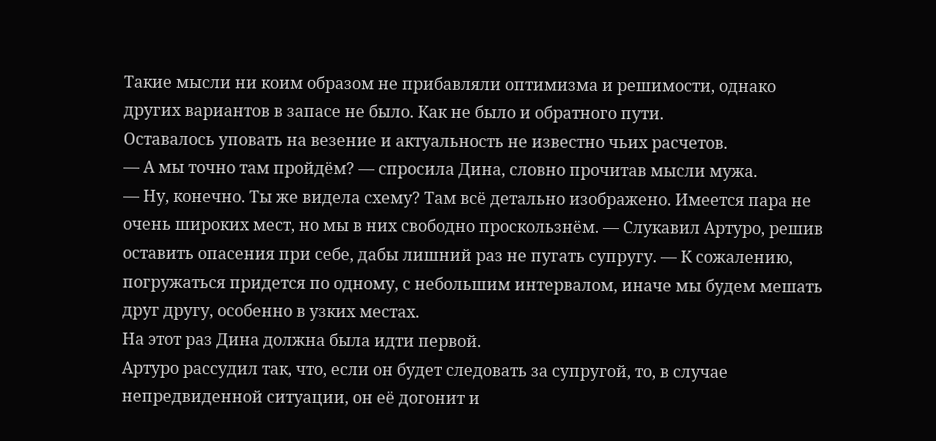Такие мысли ни коим образом не прибавляли оптимизма и решимости, однако других вариантов в запасе не было. Как не было и обратного пути.
Оставалось уповать на везение и актуальность не известно чьих расчетов.
— А мы точно там пройдём? — спросила Дина, словно прочитав мысли мужа.
— Ну, конечно. Ты же видела схему? Там всё детально изображено. Имеется пара не очень широких мест, но мы в них свободно проскользнём. — Слукавил Артуро, решив оставить опасения при себе, дабы лишний раз не пугать супругу. — К сожалению, погружаться придется по одному, с небольшим интервалом, иначе мы будем мешать друг другу, особенно в узких местах.
На этот раз Дина должна была идти первой.
Артуро рассудил так, что, если он будет следовать за супругой, то, в случае непредвиденной ситуации, он её догонит и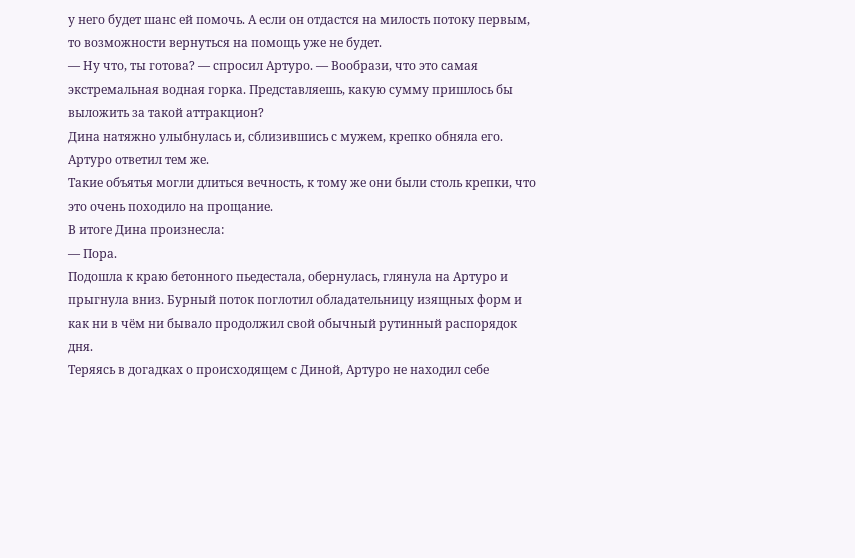у него будет шанс ей помочь. А если он отдастся на милость потоку первым, то возможности вернуться на помощь уже не будет.
— Ну что, ты готова? — спросил Артуро. — Вообрази, что это самая экстремальная водная горка. Представляешь, какую сумму пришлось бы выложить за такой аттракцион?
Дина натяжно улыбнулась и, сблизившись с мужем, крепко обняла его.
Артуро ответил тем же.
Такие объятья могли длиться вечность, к тому же они были столь крепки, что это очень походило на прощание.
В итоге Дина произнесла:
— Пора.
Подошла к краю бетонного пьедестала, обернулась, глянула на Артуро и прыгнула вниз. Бурный поток поглотил обладательницу изящных форм и как ни в чём ни бывало продолжил свой обычный рутинный распорядок дня.
Теряясь в догадках о происходящем с Диной, Артуро не находил себе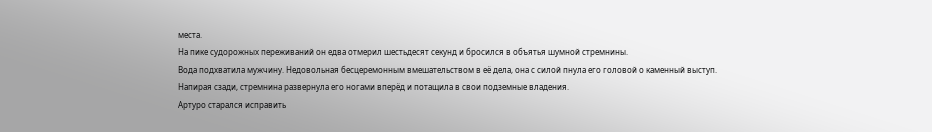места.
На пике судорожных переживаний он едва отмерил шестьдесят секунд и бросился в объятья шумной стремнины.
Вода подхватила мужчину. Недовольная бесцеремонным вмешательством в её дела, она с силой пнула его головой о каменный выступ.
Напирая сзади, стремнина развернула его ногами вперёд и потащила в свои подземные владения.
Артуро старался исправить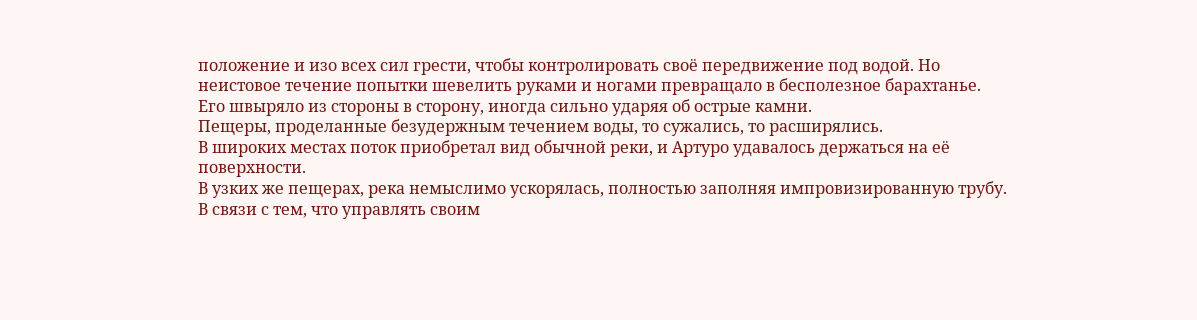положение и изо всех сил грести, чтобы контролировать своё передвижение под водой. Но неистовое течение попытки шевелить руками и ногами превращало в бесполезное барахтанье.
Его швыряло из стороны в сторону, иногда сильно ударяя об острые камни.
Пещеры, проделанные безудержным течением воды, то сужались, то расширялись.
В широких местах поток приобретал вид обычной реки, и Артуро удавалось держаться на её поверхности.
В узких же пещерах, река немыслимо ускорялась, полностью заполняя импровизированную трубу. В связи с тем, что управлять своим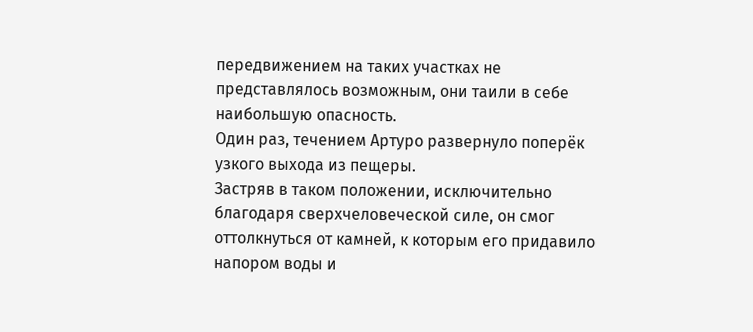передвижением на таких участках не представлялось возможным, они таили в себе наибольшую опасность.
Один раз, течением Артуро развернуло поперёк узкого выхода из пещеры.
Застряв в таком положении, исключительно благодаря сверхчеловеческой силе, он смог оттолкнуться от камней, к которым его придавило напором воды и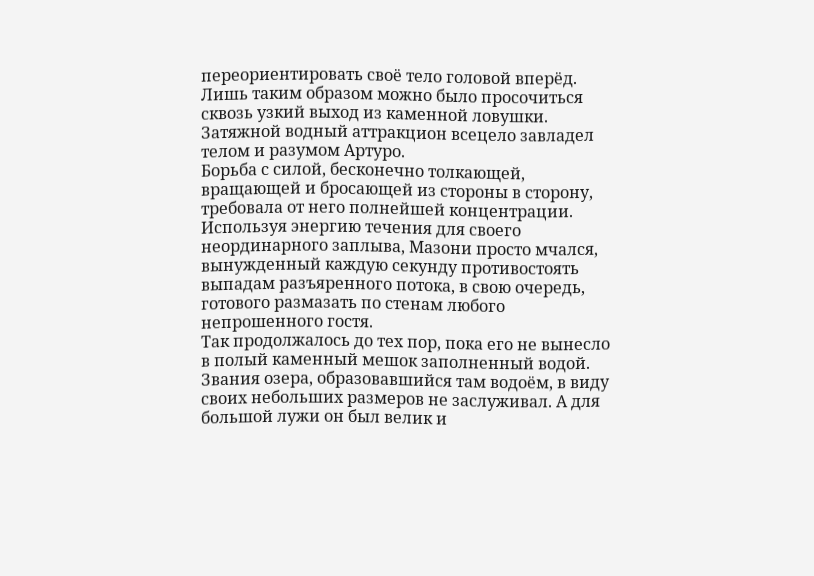переориентировать своё тело головой вперёд. Лишь таким образом можно было просочиться сквозь узкий выход из каменной ловушки.
Затяжной водный аттракцион всецело завладел телом и разумом Артуро.
Борьба с силой, бесконечно толкающей, вращающей и бросающей из стороны в сторону, требовала от него полнейшей концентрации.
Используя энергию течения для своего неординарного заплыва, Мазони просто мчался, вынужденный каждую секунду противостоять выпадам разъяренного потока, в свою очередь, готового размазать по стенам любого непрошенного гостя.
Так продолжалось до тех пор, пока его не вынесло в полый каменный мешок заполненный водой.
Звания озера, образовавшийся там водоём, в виду своих небольших размеров не заслуживал. А для большой лужи он был велик и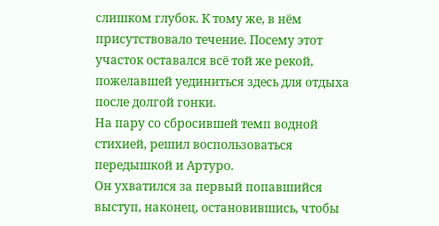слишком глубок. К тому же, в нём присутствовало течение. Посему этот участок оставался всё той же рекой, пожелавшей уединиться здесь для отдыха после долгой гонки.
На пару со сбросившей темп водной стихией, решил воспользоваться передышкой и Артуро.
Он ухватился за первый попавшийся выступ, наконец, остановившись, чтобы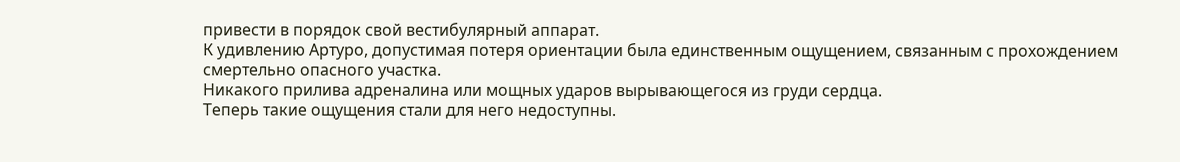привести в порядок свой вестибулярный аппарат.
К удивлению Артуро, допустимая потеря ориентации была единственным ощущением, связанным с прохождением смертельно опасного участка.
Никакого прилива адреналина или мощных ударов вырывающегося из груди сердца.
Теперь такие ощущения стали для него недоступны.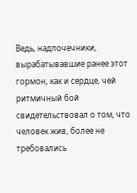Ведь, надпочечники, вырабатывавшие ранее этот гормон, как и сердце, чей ритмичный бой свидетельствовал о том, что человек жив, более не требовались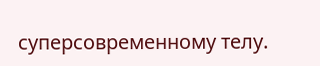суперсовременному телу.